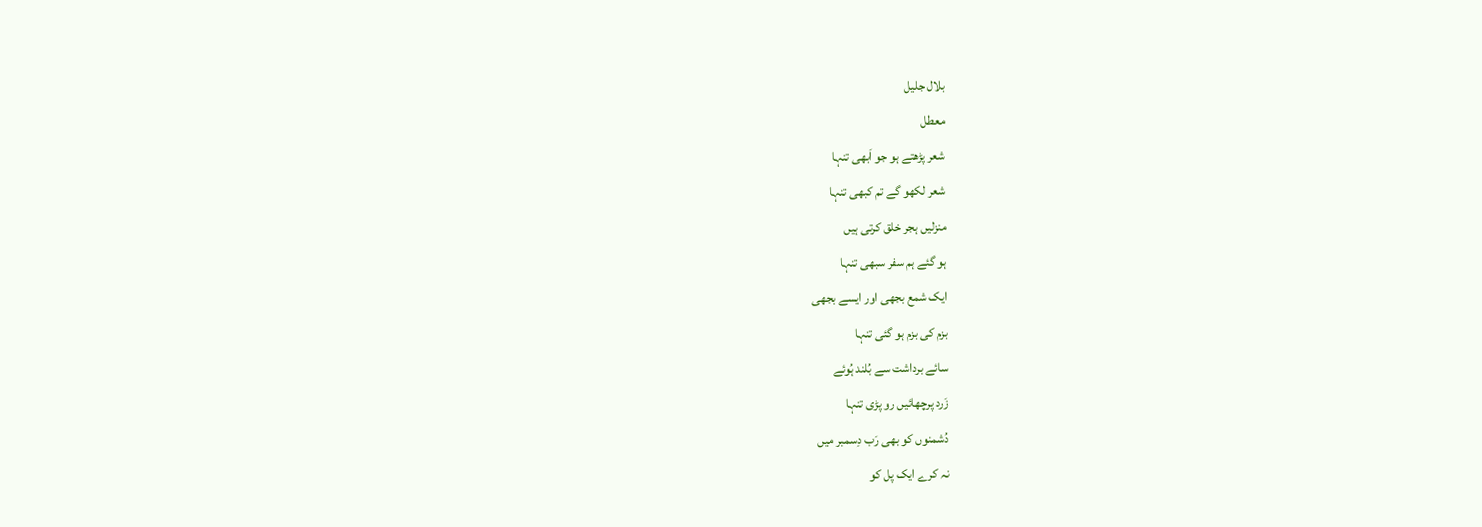بلال جلیل
معطل
شعر پڑھتے ہو جو اَبھی تنہا
شعر لکھو گے تم کبھی تنہا
منزلیں ہجر خلق کرتی ہیں
ہو گئے ہم سفر سبھی تنہا
ایک شمع بجھی اور ایسے بجھی
بزم کی بزم ہو گئی تنہا
سائے برداشت سے بُلند ہُوئے
زَرد پرچھائیں رو پڑی تنہا
دُشمنوں کو بھی رَب دِسمبر میں
نہ کرے ایک پل کو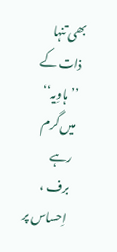بھی تنہا
ذات کے ’’ہاوِیہ‘‘ میں گرم رہے
برف ، اِحساس پر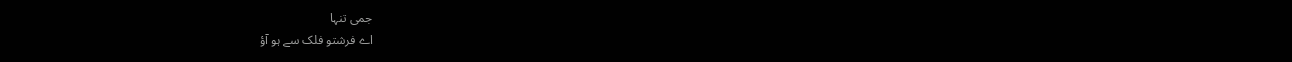جمی تنہا
اے فرشتو فلک سے ہو آؤ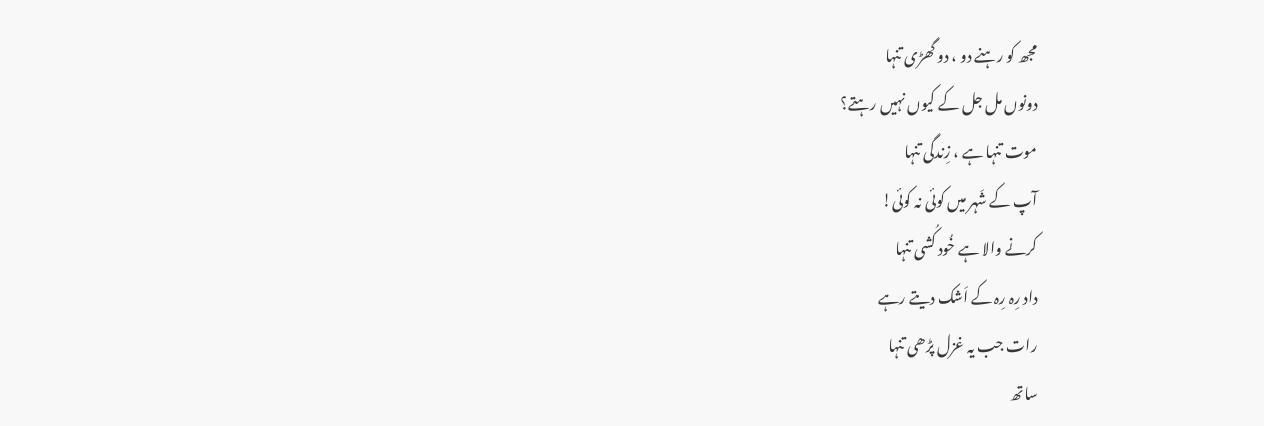مجھ کو رہنے دو ، دو گھڑی تنہا
دونوں مل جل کے کیوں نہیں رہتے؟
موت تنہا ہے ، زِندگی تنہا
آپ کے شَہر میں کوئی نہ کوئی!
کرنے والا ہے خُود کُشی تنہا
داد رِہ رِہ کے اَشک دیتے رہے
رات جب یہ غزل پڑھی تنہا
ساتھ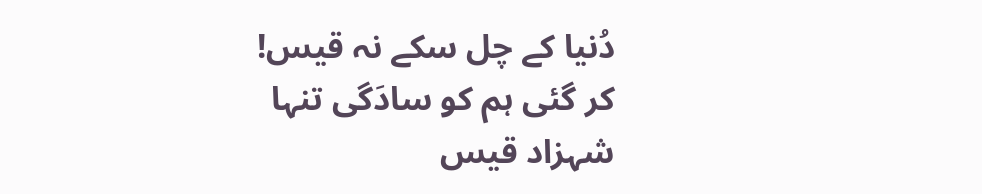دُنیا کے چل سکے نہ قیس!
کر گئی ہم کو سادَگی تنہا
شہزاد قیس